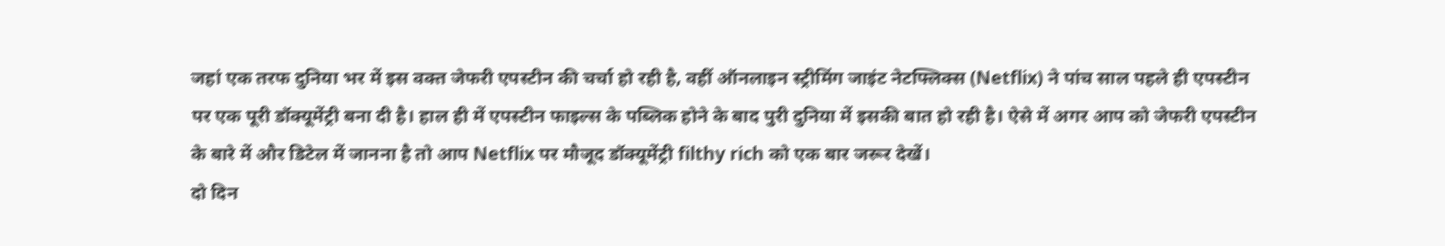जहां एक तरफ दुनिया भर में इस वक्त जेफरी एपस्टीन की चर्चा हो रही है, वहीं ऑनलाइन स्ट्रीमिंग जाइंट नेटफ्लिक्स (Netflix) ने पांच साल पहले ही एपस्टीन पर एक पूरी डॉक्यूमेंट्री बना दी है। हाल ही में एपस्टीन फाइल्स के पब्लिक होने के बाद पुरी दुनिया में इसकी बात हो रही है। ऐसे में अगर आप को जेफरी एपस्टीन के बारे में और डिटेल में जानना है तो आप Netflix पर मौजूद डॉक्यूमेंट्री filthy rich को एक बार जरूर देखें।
दो दिन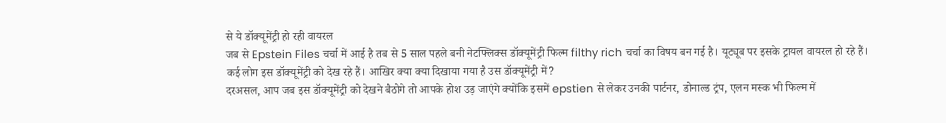से ये डॉक्यूमेंट्री हो रही वायरल
जब से Epstein Files चर्चा में आई है तब से 5 साल पहले बनी नेटफ्लिक्स डॉक्यूमेंट्री फिल्म filthy rich चर्चा का विषय बन गई है। यूट्यूब पर इसके ट्रायल वायरल हो रहे हैं। कई लोग इस डॉक्यूमेंट्री को देख रहे हैं। आखिर क्या क्या दिखाया गया है उस डॉक्यूमेंट्री में?
दरअसल, आप जब इस डॉक्यूमेंट्री को देखने बैठोगे तो आपके होश उड़ जाएंगे क्योंकि इसमें epstien से लेकर उनकी पार्टनर, डोनाल्ड ट्रंप, एलन मस्क भी फिल्म में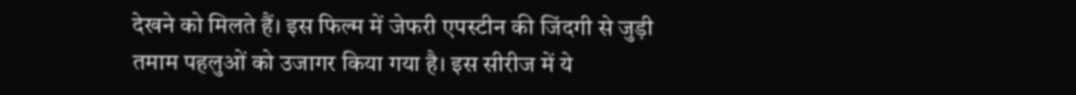देखने को मिलते हैं। इस फिल्म में जेफरी एपस्टीन की जिंदगी से जुड़ी तमाम पहलुओं को उजागर किया गया है। इस सीरीज में ये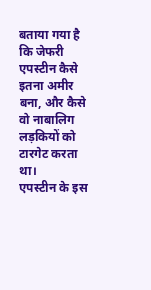बताया गया है कि जेफरी एपस्टीन कैसे इतना अमीर बना, और कैसे वो नाबालिग लड़कियों को टारगेट करता था।
एपस्टीन के इस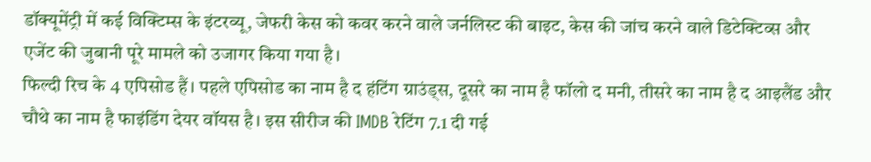डॉक्यूमेंट्री में कई विक्टिम्स के इंटरव्यू, जेफरी केस को कवर करने वाले जर्नलिस्ट की बाइट, केस की जांच करने वाले डिटेक्टिव्स और एजेंट की जुबानी पूरे मामले को उजागर किया गया है।
फिल्दी रिच के 4 एपिसोड हैं। पहले एपिसोड का नाम है द हंटिंग ग्राउंड्स, दूसरे का नाम है फॉलो द मनी, तीसरे का नाम है द आइलैंड और चौथे का नाम है फाइंडिंग देयर वॉयस है। इस सीरीज की IMDB रेटिंग 7.1 दी गई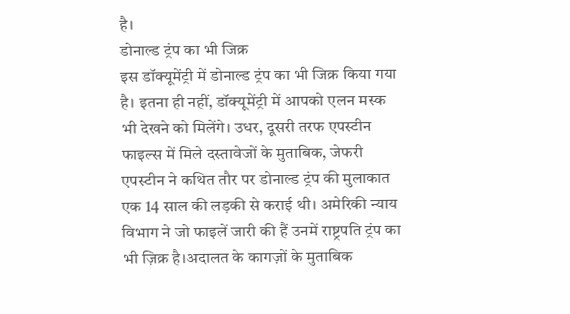है।
डोनाल्ड ट्रंप का भी जिक्र
इस डॉक्यूमेंट्री में डोनाल्ड ट्रंप का भी जिक्र किया गया है। इतना ही नहीं, डॉक्यूमेंट्री में आपको एलन मस्क भी देखने को मिलेंगे। उधर, दूसरी तरफ एपस्टीन फाइल्स में मिले दस्तावेजों के मुताबिक, जेफरी एपस्टीन ने कथित तौर पर डोनाल्ड ट्रंप की मुलाकात एक 14 साल की लड़की से कराई थी। अमेरिकी न्याय विभाग ने जो फाइलें जारी की हैं उनमें राष्ट्रपति ट्रंप का भी ज़िक्र है।अदालत के कागज़ों के मुताबिक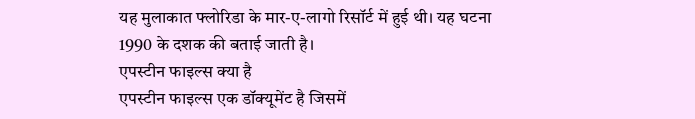यह मुलाकात फ्लोरिडा के मार-ए-लागो रिसॉर्ट में हुई थी। यह घटना 1990 के दशक की बताई जाती है।
एपस्टीन फाइल्स क्या है
एपस्टीन फाइल्स एक डॉक्यूमेंट है जिसमें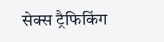सेक्स ट्रैफिकिंग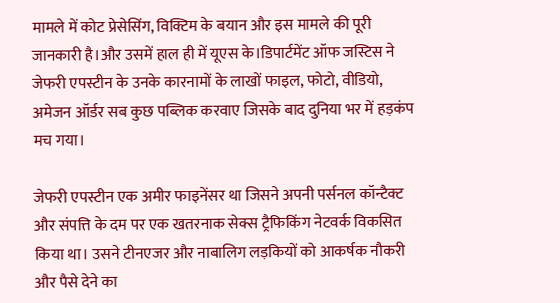मामले में कोट प्रेसेसिंग, विक्टिम के बयान और इस मामले की पूरी जानकारी है।और उसमें हाल ही में यूएस के।डिपार्टमेंट ऑफ जस्टिस ने जेफरी एपस्टीन के उनके कारनामों के लाखों फाइल, फोटो, वीडियो, अमेजन ऑर्डर सब कुछ पब्लिक करवाए जिसके बाद दुनिया भर में हड़कंप मच गया।

जेफरी एपस्टीन एक अमीर फाइनेंसर था जिसने अपनी पर्सनल कॉन्टैक्ट और संपत्ति के दम पर एक खतरनाक सेक्स ट्रैफिकिंग नेटवर्क विकसित किया था। उसने टीनएजर और नाबालिग लड़कियों को आकर्षक नौकरी और पैसे देने का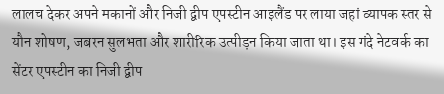लालच देकर अपने मकानों और निजी द्वीप एपस्टीन आइलैंड पर लाया जहां व्यापक स्तर से यौन शोषण, जबरन सुलभता और शारीरिक उत्पीड़न किया जाता था। इस गंदे नेटवर्क का सेंटर एपस्टीन का निजी द्वीप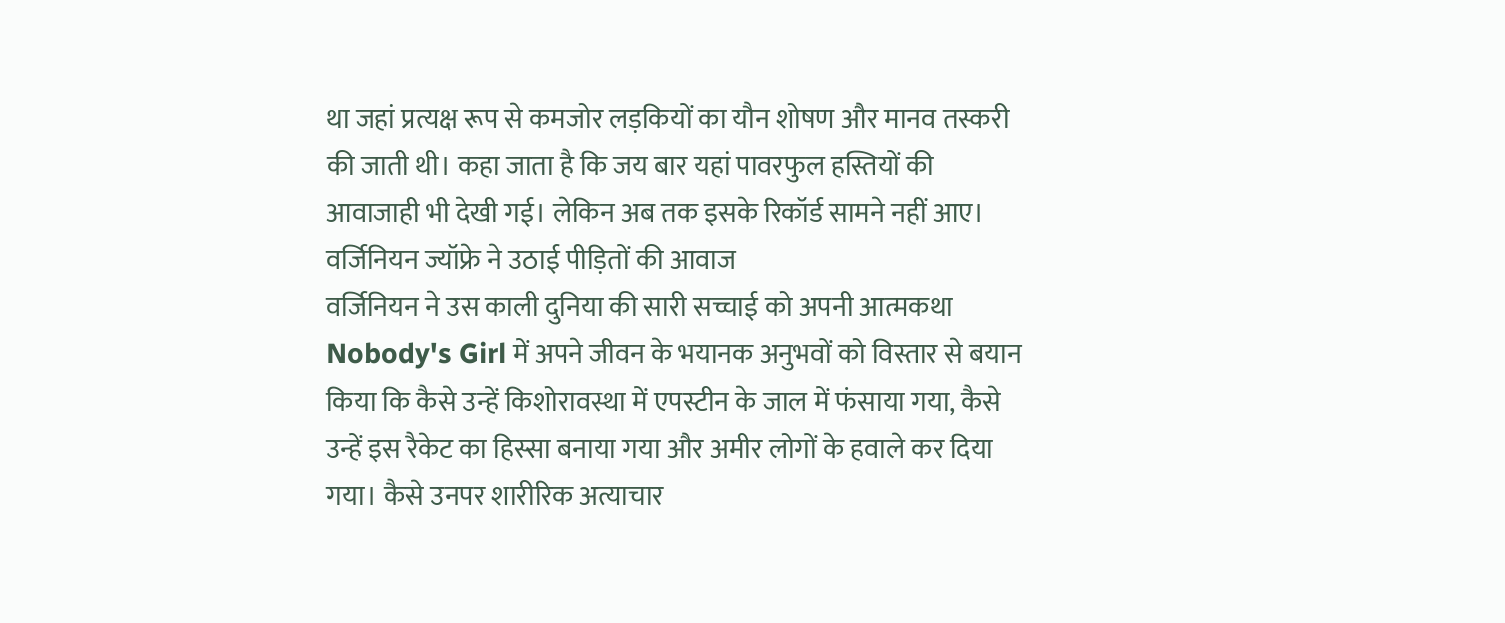था जहां प्रत्यक्ष रूप से कमजोर लड़कियों का यौन शोषण और मानव तस्करी की जाती थी। कहा जाता है कि जय बार यहां पावरफुल हस्तियों की आवाजाही भी देखी गई। लेकिन अब तक इसके रिकॉर्ड सामने नहीं आए।
वर्जिनियन ज्यॉफ्रे ने उठाई पीड़ितों की आवाज
वर्जिनियन ने उस काली दुनिया की सारी सच्चाई को अपनी आत्मकथा Nobody's Girl में अपने जीवन के भयानक अनुभवों को विस्तार से बयान किया कि कैसे उन्हें किशोरावस्था में एपस्टीन के जाल में फंसाया गया, कैसे उन्हें इस रैकेट का हिस्सा बनाया गया और अमीर लोगों के हवाले कर दिया गया। कैसे उनपर शारीरिक अत्याचार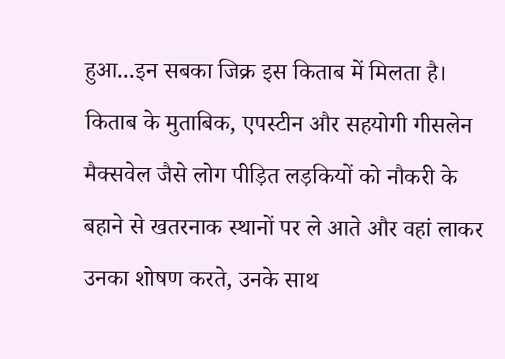हुआ...इन सबका जिक्र इस किताब में मिलता है।
किताब के मुताबिक, एपस्टीन और सहयोगी गीसलेन मैक्सवेल जैसे लोग पीड़ित लड़कियों को नौकरी के बहाने से खतरनाक स्थानों पर ले आते और वहां लाकर उनका शोषण करते, उनके साथ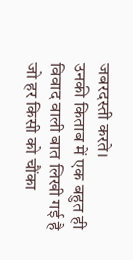जबरदस्ती करते।
उनकी किताब में एक बहुत ही विवाद वाली बात लिखी गई है जो हर किसी को चौंका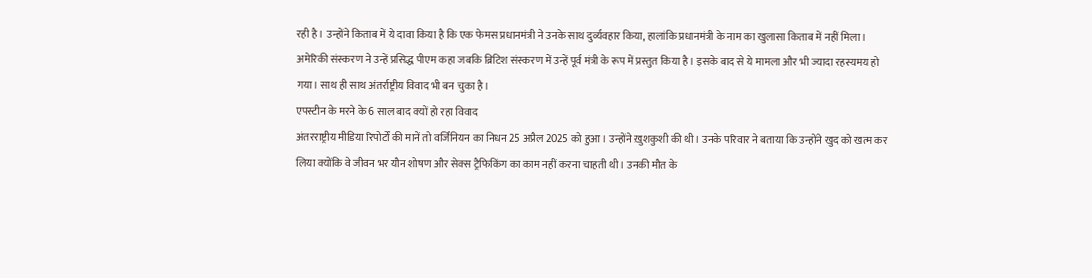रही है। उन्होंने किताब में ये दावा किया है कि एक फेमस प्रधानमंत्री ने उनके साथ दुर्व्यवहार किया, हालांकि प्रधानमंत्री के नाम का खुलासा किताब में नहीं मिला। अमेरिकी संस्करण ने उन्हें प्रसिद्ध पीएम कहा जबकि ब्रिटिश संस्करण में उन्हें पूर्व मंत्री के रूप में प्रस्तुत किया है। इसके बाद से ये मामला और भी ज्यादा रहस्यमय हो गया। साथ ही साथ अंतर्राष्ट्रीय विवाद भी बन चुका है।
एपस्टीन के मरने के 6 साल बाद क्यों हो रहा विवाद
अंतरराष्ट्रीय मीडिया रिपोर्टों की मानें तो वर्जिनियन का निधन 25 अप्रैल 2025 को हुआ। उन्होंने ख़ुशकुशी की थी। उनके परिवार ने बताया कि उन्होंने खुद को खत्म कर लिया क्योंकि वे जीवन भर यौन शोषण और सेक्स ट्रैफिकिंग का काम नहीं करना चाहती थी। उनकी मौत के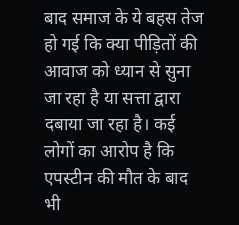बाद समाज के ये बहस तेज हो गई कि क्या पीड़ितों की आवाज को ध्यान से सुना जा रहा है या सत्ता द्वारा दबाया जा रहा है। कई लोगों का आरोप है कि एपस्टीन की मौत के बाद भी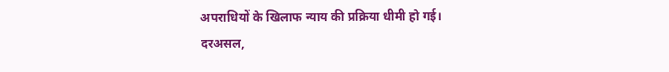अपराधियों के खिलाफ न्याय की प्रक्रिया धीमी हो गई।
दरअसल,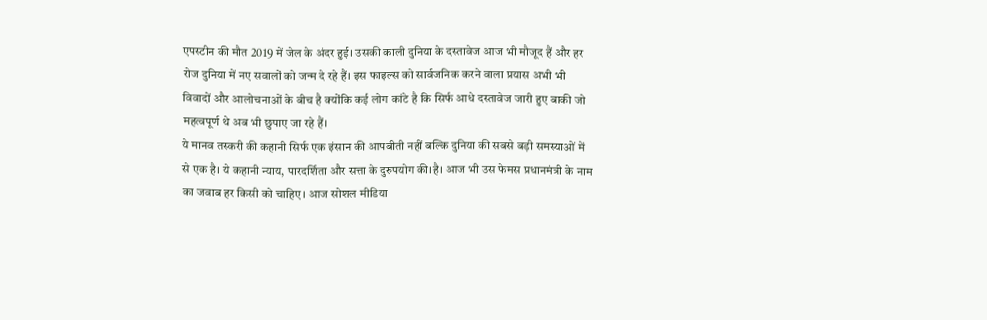एपस्टीन की मौत 2019 में जेल के अंदर हुई। उसकी काली दुनिया के दस्तावेज आज भी मौजूद हैं और हर रोज दुनिया में नए सवालों को जन्म दे रहे हैं। इस फाइल्स को सार्वजनिक करने वाला प्रयास अभी भी विवादों और आलोचनाओं के बीच है क्योंकि कई लोग कांटे है कि सिर्फ आधे दस्तावेज जारी हुए बाकी जो महत्वपूर्ण थे अब भी छुपाए जा रहे हैं।
ये मानव तस्करी की कहानी सिर्फ एक इंसान की आपबीती नहीं बल्कि दुनिया की सबसे बड़ी समस्याओं में से एक है। ये कहानी न्याय, पारदर्शिता और सत्ता के दुरुपयोग की।है। आज भी उस फेमस प्रधानमंत्री के नाम का जवाब हर किसी को चाहिए। आज सोशल मीडिया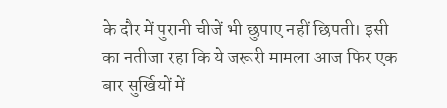के दौर में पुरानी चीजें भी छुपाए नहीं छिपती। इसी का नतीजा रहा कि ये जरूरी मामला आज फिर एक बार सुर्खियों में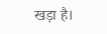खड़ा है।